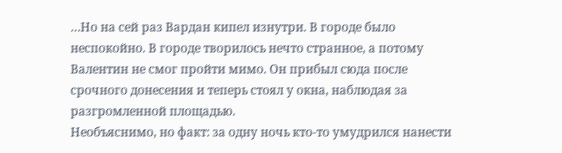…Но на сей раз Вардан кипел изнутри. В городе было неспокойно. В городе творилось нечто странное, а потому Валентин не смог пройти мимо. Он прибыл сюда после срочного донесения и теперь стоял у окна, наблюдая за разгромленной площадью.
Необъяснимо, но факт: за одну ночь кто-то умудрился нанести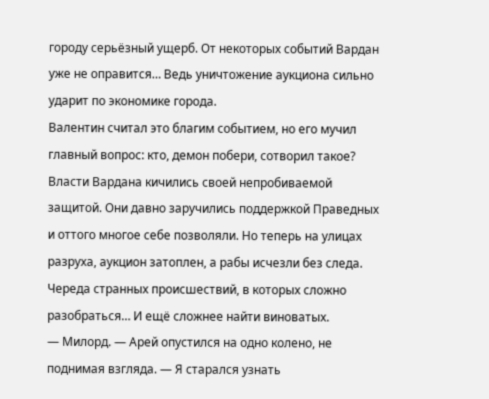городу серьёзный ущерб. От некоторых событий Вардан уже не оправится… Ведь уничтожение аукциона сильно ударит по экономике города.
Валентин считал это благим событием, но его мучил главный вопрос: кто, демон побери, сотворил такое? Власти Вардана кичились своей непробиваемой защитой. Они давно заручились поддержкой Праведных и оттого многое себе позволяли. Но теперь на улицах разруха, аукцион затоплен, а рабы исчезли без следа. Череда странных происшествий, в которых сложно разобраться… И ещё сложнее найти виноватых.
— Милорд. — Арей опустился на одно колено, не поднимая взгляда. — Я старался узнать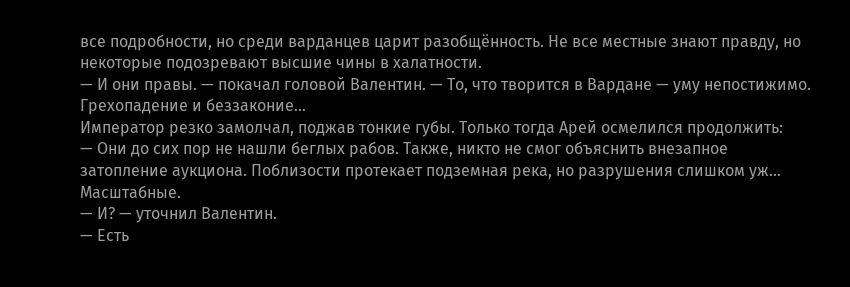все подробности, но среди варданцев царит разобщённость. Не все местные знают правду, но некоторые подозревают высшие чины в халатности.
— И они правы. — покачал головой Валентин. — То, что творится в Вардане — уму непостижимо. Грехопадение и беззаконие…
Император резко замолчал, поджав тонкие губы. Только тогда Арей осмелился продолжить:
— Они до сих пор не нашли беглых рабов. Также, никто не смог объяснить внезапное затопление аукциона. Поблизости протекает подземная река, но разрушения слишком уж… Масштабные.
— И? — уточнил Валентин.
— Есть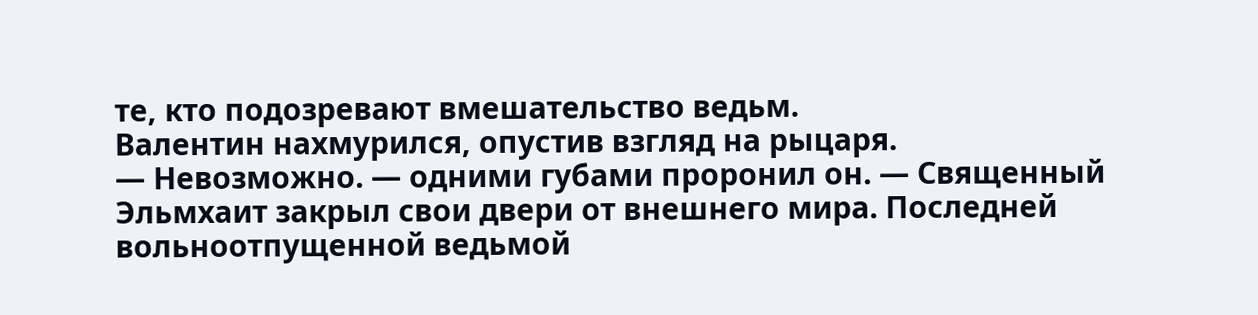те, кто подозревают вмешательство ведьм.
Валентин нахмурился, опустив взгляд на рыцаря.
— Невозможно. — одними губами проронил он. — Священный Эльмхаит закрыл свои двери от внешнего мира. Последней вольноотпущенной ведьмой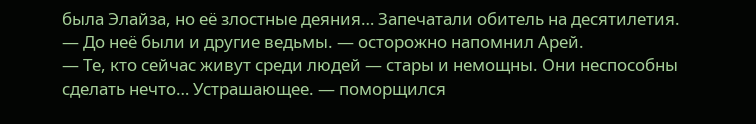была Элайза, но её злостные деяния… Запечатали обитель на десятилетия.
— До неё были и другие ведьмы. — осторожно напомнил Арей.
— Те, кто сейчас живут среди людей — стары и немощны. Они неспособны сделать нечто… Устрашающее. — поморщился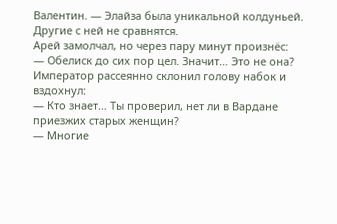Валентин. — Элайза была уникальной колдуньей. Другие с ней не сравнятся.
Арей замолчал, но через пару минут произнёс:
— Обелиск до сих пор цел. Значит… Это не она?
Император рассеянно склонил голову набок и вздохнул:
— Кто знает… Ты проверил, нет ли в Вардане приезжих старых женщин?
— Многие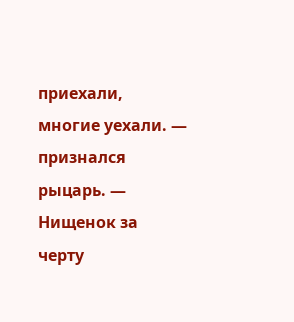приехали, многие уехали. — признался рыцарь. — Нищенок за черту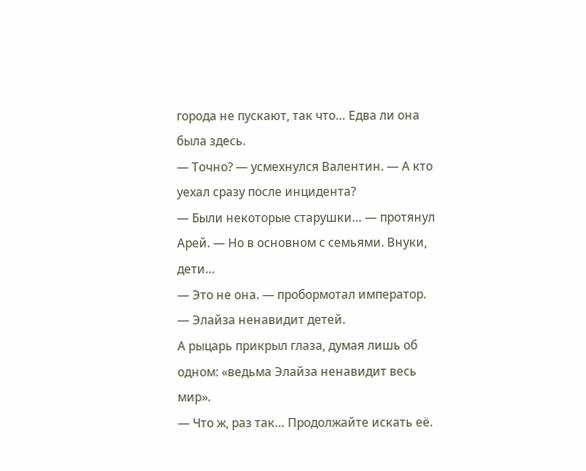города не пускают, так что… Едва ли она была здесь.
— Точно? — усмехнулся Валентин. — А кто уехал сразу после инцидента?
— Были некоторые старушки… — протянул Арей. — Но в основном с семьями. Внуки, дети…
— Это не она. — пробормотал император. — Элайза ненавидит детей.
А рыцарь прикрыл глаза, думая лишь об одном: «ведьма Элайза ненавидит весь мир».
— Что ж, раз так… Продолжайте искать её.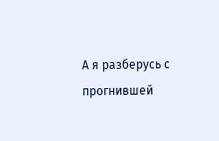А я разберусь с прогнившей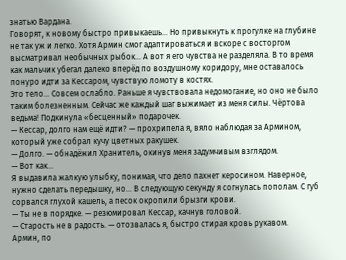знатью Вардана.
Говорят, к новому быстро привыкаешь… Но привыкнуть к прогулке на глубине не так уж и легко. Хотя Армин смог адаптироваться и вскоре с восторгом высматривал необычных рыбок… А вот я его чувства не разделяла. В то время как мальчик убегал далеко вперёд по воздушному коридору, мне оставалось понуро идти за Кессаром, чувствую ломоту в костях.
Это тело… Совсем ослабло. Раньше я чувствовала недомогание, но оно не было таким болезненным. Сейчас же каждый шаг выжимает из меня силы. Чёртова ведьма! Подкинула «бесценный» подарочек.
— Кессар, долго нам ещё идти? — прохрипела я, вяло наблюдая за Армином, который уже собрал кучу цветных ракушек.
— Долго. — обнадёжил Хранитель, окинув меня задумчивым взглядом.
— Вот как…
Я выдавила жалкую улыбку, понимая, что дело пахнет керосином. Наверное, нужно сделать передышку, но… В следующую секунду я согнулась пополам. С губ сорвался глухой кашель, а песок окропили брызги крови.
— Ты не в порядке. — резюмировал Кессар, качнув головой.
— Старость не в радость. — отозвалась я, быстро стирая кровь рукавом.
Армин, по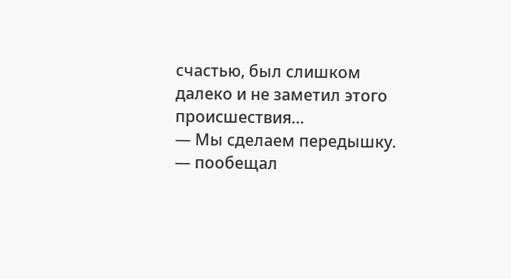счастью, был слишком далеко и не заметил этого происшествия…
— Мы сделаем передышку. — пообещал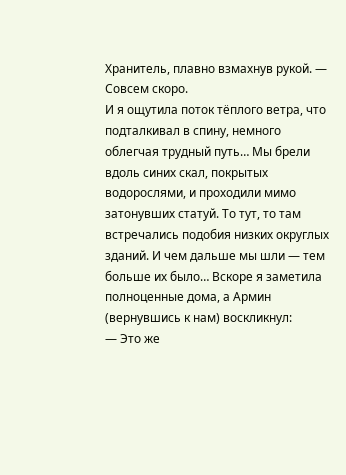Хранитель, плавно взмахнув рукой. — Совсем скоро.
И я ощутила поток тёплого ветра, что подталкивал в спину, немного облегчая трудный путь… Мы брели вдоль синих скал, покрытых водорослями, и проходили мимо затонувших статуй. То тут, то там встречались подобия низких округлых зданий. И чем дальше мы шли — тем больше их было… Вскоре я заметила полноценные дома, а Армин (вернувшись к нам) воскликнул:
— Это же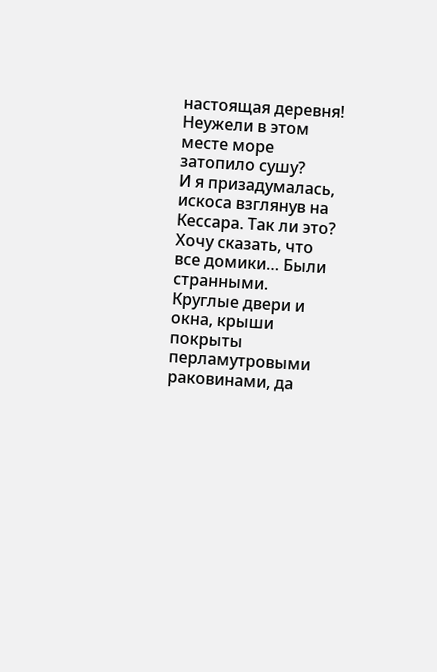настоящая деревня! Неужели в этом месте море затопило сушу?
И я призадумалась, искоса взглянув на Кессара. Так ли это? Хочу сказать, что все домики… Были странными. Круглые двери и окна, крыши покрыты перламутровыми раковинами, да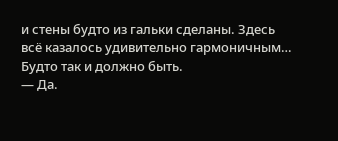и стены будто из гальки сделаны. Здесь всё казалось удивительно гармоничным… Будто так и должно быть.
— Да.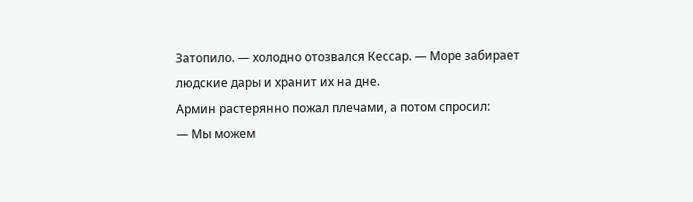Затопило. — холодно отозвался Кессар. — Море забирает людские дары и хранит их на дне.
Армин растерянно пожал плечами, а потом спросил:
— Мы можем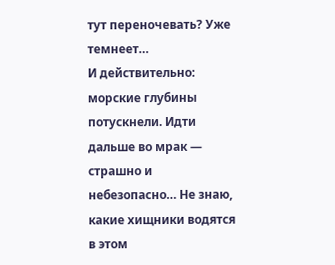тут переночевать? Уже темнеет…
И действительно: морские глубины потускнели. Идти дальше во мрак — страшно и небезопасно… Не знаю, какие хищники водятся в этом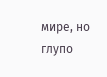мире, но глупо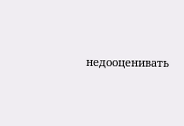недооценивать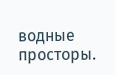водные просторы.